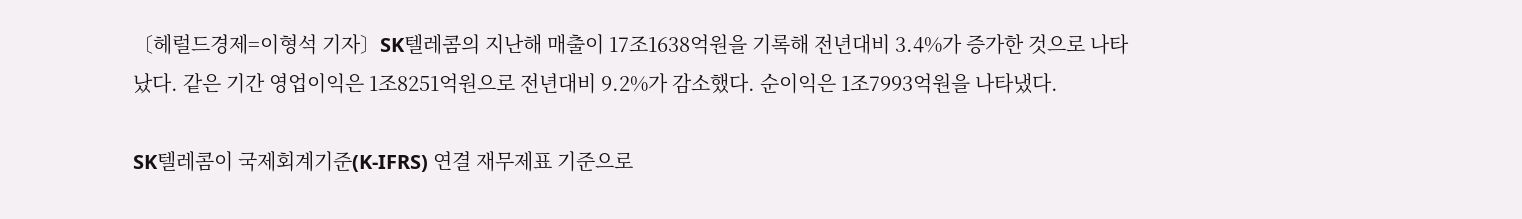〔헤럴드경제=이형석 기자〕SK텔레콤의 지난해 매출이 17조1638억원을 기록해 전년대비 3.4%가 증가한 것으로 나타났다. 같은 기간 영업이익은 1조8251억원으로 전년대비 9.2%가 감소했다. 순이익은 1조7993억원을 나타냈다.

SK텔레콤이 국제회계기준(K-IFRS) 연결 재무제표 기준으로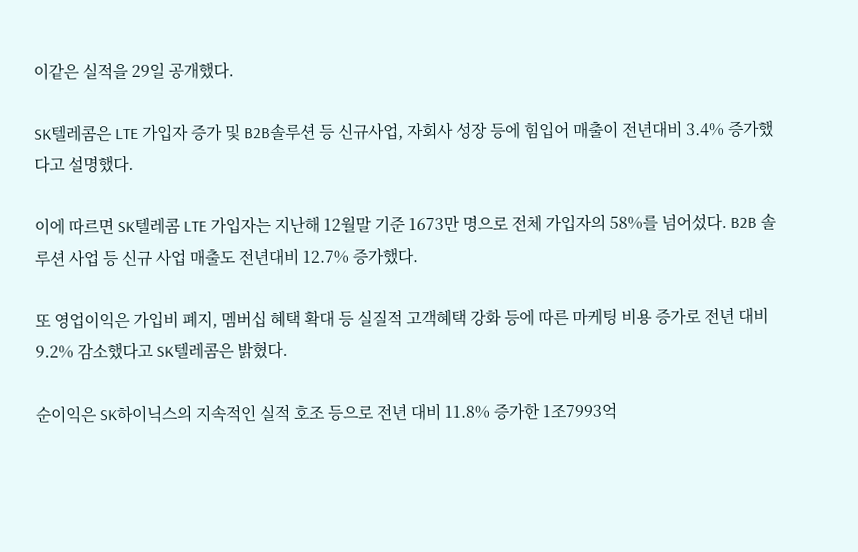이같은 실적을 29일 공개했다.

SK텔레콤은 LTE 가입자 증가 및 B2B솔루션 등 신규사업, 자회사 성장 등에 힘입어 매출이 전년대비 3.4% 증가했다고 설명했다.

이에 따르면 SK텔레콤 LTE 가입자는 지난해 12월말 기준 1673만 명으로 전체 가입자의 58%를 넘어섰다. B2B 솔루션 사업 등 신규 사업 매출도 전년대비 12.7% 증가했다.

또 영업이익은 가입비 폐지, 멤버십 혜택 확대 등 실질적 고객혜택 강화 등에 따른 마케팅 비용 증가로 전년 대비 9.2% 감소했다고 SK텔레콤은 밝혔다.

순이익은 SK하이닉스의 지속적인 실적 호조 등으로 전년 대비 11.8% 증가한 1조7993억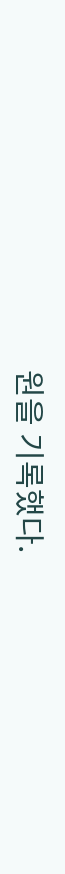원을 기록했다.